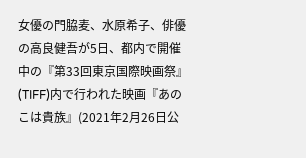女優の門脇麦、水原希子、俳優の高良健吾が5日、都内で開催中の『第33回東京国際映画祭』(TIFF)内で行われた映画『あのこは貴族』(2021年2月26日公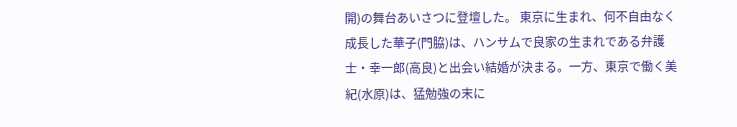開)の舞台あいさつに登壇した。 東京に生まれ、何不自由なく成長した華子(門脇)は、ハンサムで良家の生まれである弁護士・幸一郎(高良)と出会い結婚が決まる。一方、東京で働く美紀(水原)は、猛勉強の末に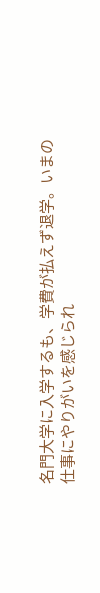名門大学に入学するも、学費が払えず退学。いまの仕事にやりがいを感じられ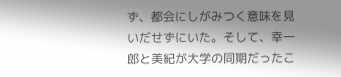ず、都会にしがみつく意味を見いだせずにいた。そして、幸一郎と美紀が大学の同期だったこ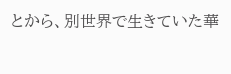とから、別世界で生きていた華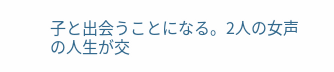子と出会うことになる。2人の女声の人生が交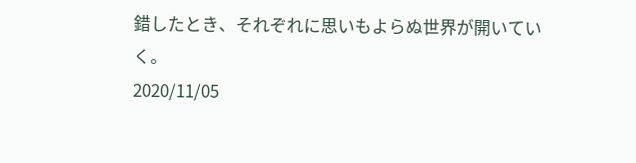錯したとき、それぞれに思いもよらぬ世界が開いていく。
2020/11/05